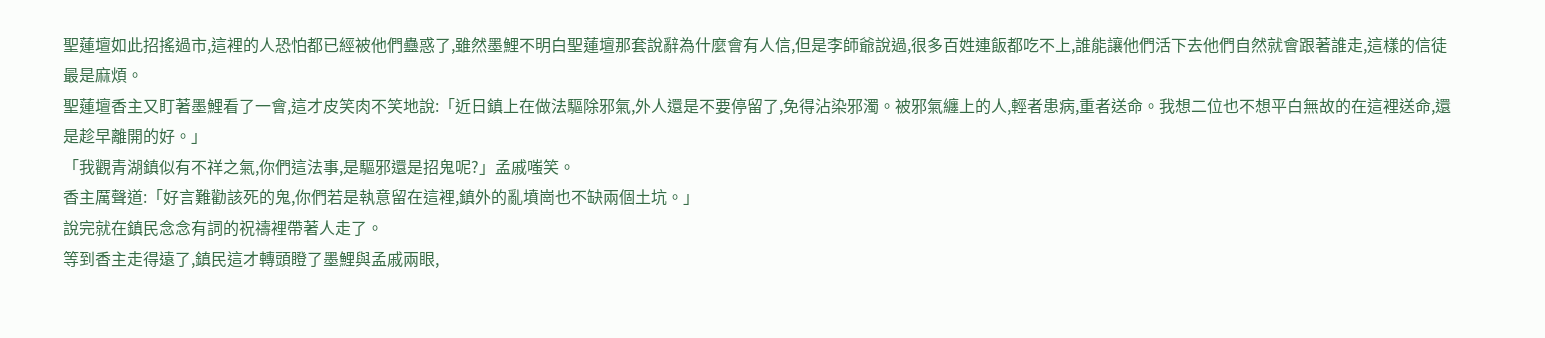聖蓮壇如此招搖過市,這裡的人恐怕都已經被他們蠱惑了,雖然墨鯉不明白聖蓮壇那套說辭為什麼會有人信,但是李師爺說過,很多百姓連飯都吃不上,誰能讓他們活下去他們自然就會跟著誰走,這樣的信徒最是麻煩。
聖蓮壇香主又盯著墨鯉看了一會,這才皮笑肉不笑地說:「近日鎮上在做法驅除邪氣,外人還是不要停留了,免得沾染邪濁。被邪氣纏上的人,輕者患病,重者送命。我想二位也不想平白無故的在這裡送命,還是趁早離開的好。」
「我觀青湖鎮似有不祥之氣,你們這法事,是驅邪還是招鬼呢?」孟戚嗤笑。
香主厲聲道:「好言難勸該死的鬼,你們若是執意留在這裡,鎮外的亂墳崗也不缺兩個土坑。」
說完就在鎮民念念有詞的祝禱裡帶著人走了。
等到香主走得遠了,鎮民這才轉頭瞪了墨鯉與孟戚兩眼,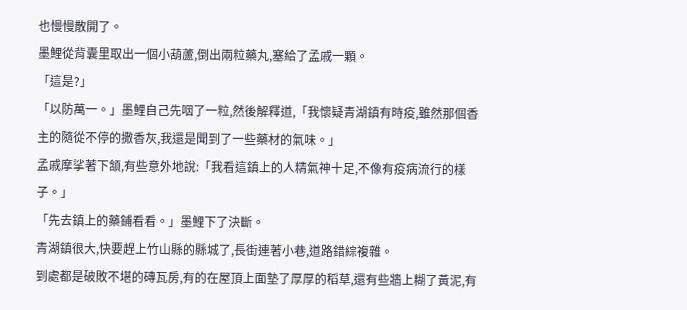也慢慢散開了。
墨鯉從背囊里取出一個小葫蘆,倒出兩粒藥丸,塞給了孟戚一顆。
「這是?」
「以防萬一。」墨鯉自己先咽了一粒,然後解釋道,「我懷疑青湖鎮有時疫,雖然那個香主的隨從不停的撒香灰,我還是聞到了一些藥材的氣味。」
孟戚摩挲著下頷,有些意外地說:「我看這鎮上的人精氣神十足,不像有疫病流行的樣子。」
「先去鎮上的藥鋪看看。」墨鯉下了決斷。
青湖鎮很大,快要趕上竹山縣的縣城了,長街連著小巷,道路錯綜複雜。
到處都是破敗不堪的磚瓦房,有的在屋頂上面墊了厚厚的稻草,還有些牆上糊了黃泥,有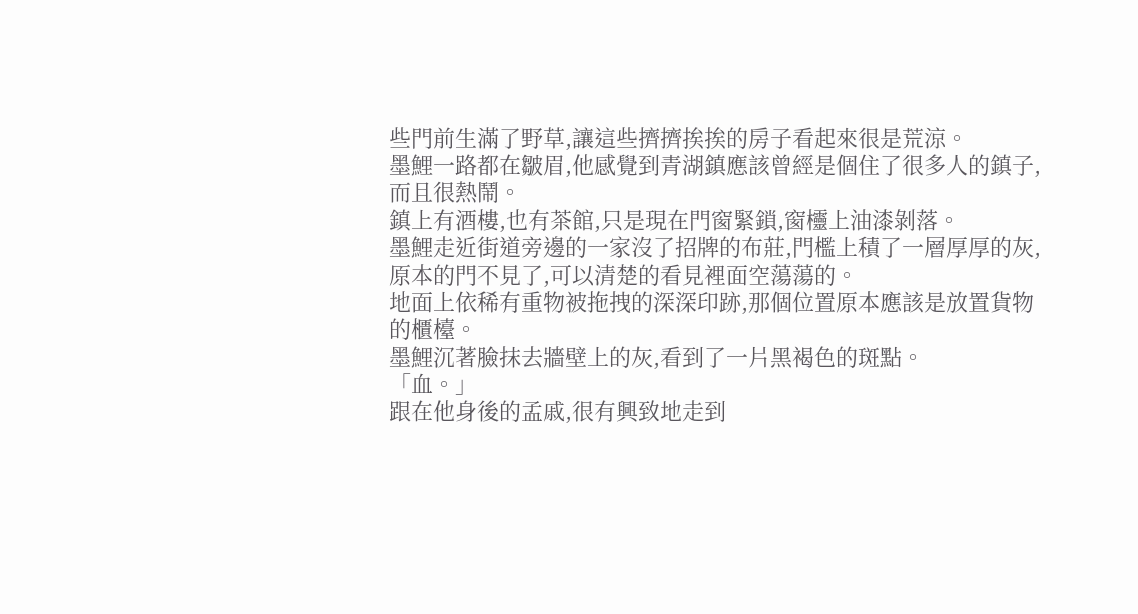些門前生滿了野草,讓這些擠擠挨挨的房子看起來很是荒涼。
墨鯉一路都在皺眉,他感覺到青湖鎮應該曾經是個住了很多人的鎮子,而且很熱鬧。
鎮上有酒樓,也有茶館,只是現在門窗緊鎖,窗欞上油漆剝落。
墨鯉走近街道旁邊的一家沒了招牌的布莊,門檻上積了一層厚厚的灰,原本的門不見了,可以清楚的看見裡面空蕩蕩的。
地面上依稀有重物被拖拽的深深印跡,那個位置原本應該是放置貨物的櫃檯。
墨鯉沉著臉抹去牆壁上的灰,看到了一片黑褐色的斑點。
「血。」
跟在他身後的孟戚,很有興致地走到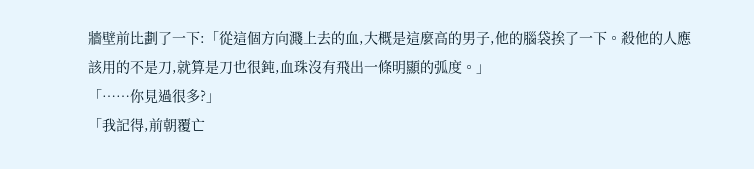牆壁前比劃了一下:「從這個方向濺上去的血,大概是這麼高的男子,他的腦袋挨了一下。殺他的人應該用的不是刀,就算是刀也很鈍,血珠沒有飛出一條明顯的弧度。」
「……你見過很多?」
「我記得,前朝覆亡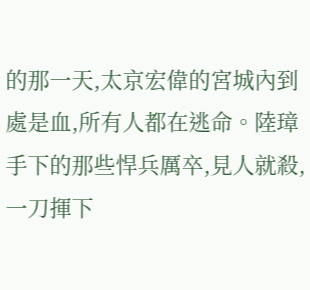的那一天,太京宏偉的宮城內到處是血,所有人都在逃命。陸璋手下的那些悍兵厲卒,見人就殺,一刀揮下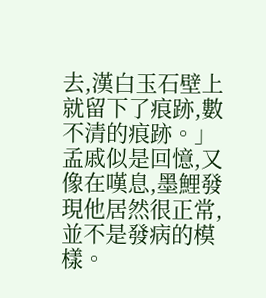去,漢白玉石壁上就留下了痕跡,數不清的痕跡。」孟戚似是回憶,又像在嘆息,墨鯉發現他居然很正常,並不是發病的模樣。